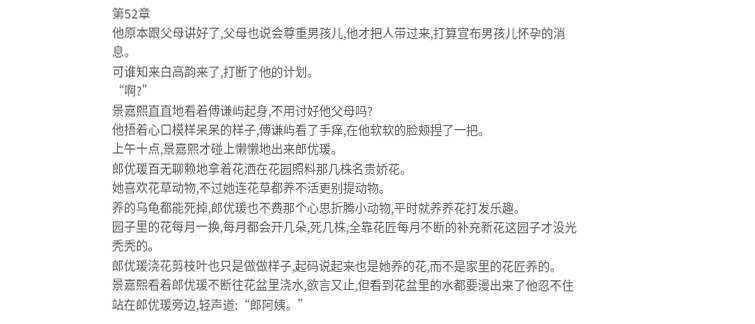第52章
他原本跟父母讲好了,父母也说会尊重男孩儿,他才把人带过来,打算宣布男孩儿怀孕的消息。
可谁知来白高韵来了,打断了他的计划。
“啊?”
景嘉熙直直地看着傅谦屿起身,不用讨好他父母吗?
他捂着心口模样呆呆的样子,傅谦屿看了手痒,在他软软的脸颊捏了一把。
上午十点,景嘉熙才碰上懒懒地出来郎优瑗。
郎优瑗百无聊赖地拿着花洒在花园照料那几株名贵娇花。
她喜欢花草动物,不过她连花草都养不活更别提动物。
养的乌龟都能死掉,郎优瑗也不费那个心思折腾小动物,平时就养养花打发乐趣。
园子里的花每月一换,每月都会开几朵,死几株,全靠花匠每月不断的补充新花这园子才没光秃秃的。
郎优瑗浇花剪枝叶也只是做做样子,起码说起来也是她养的花,而不是家里的花匠养的。
景嘉熙看着郎优瑗不断往花盆里浇水,欲言又止,但看到花盆里的水都要漫出来了他忍不住站在郎优瑗旁边,轻声道:“郎阿姨。”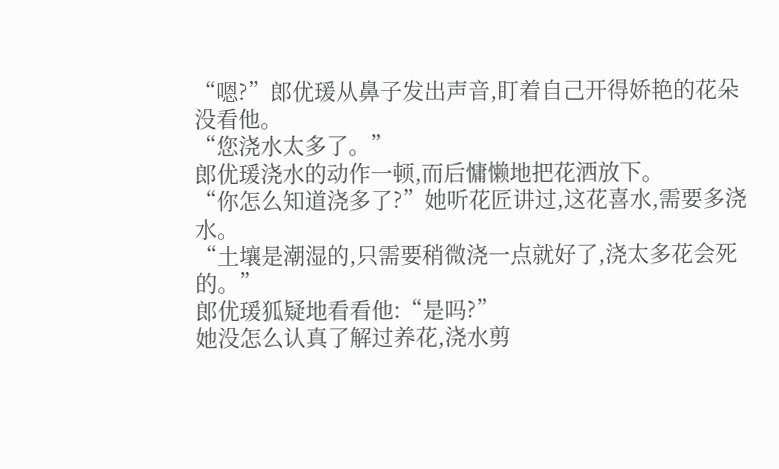“嗯?”郎优瑗从鼻子发出声音,盯着自己开得娇艳的花朵没看他。
“您浇水太多了。”
郎优瑗浇水的动作一顿,而后慵懒地把花洒放下。
“你怎么知道浇多了?”她听花匠讲过,这花喜水,需要多浇水。
“土壤是潮湿的,只需要稍微浇一点就好了,浇太多花会死的。”
郎优瑗狐疑地看看他:“是吗?”
她没怎么认真了解过养花,浇水剪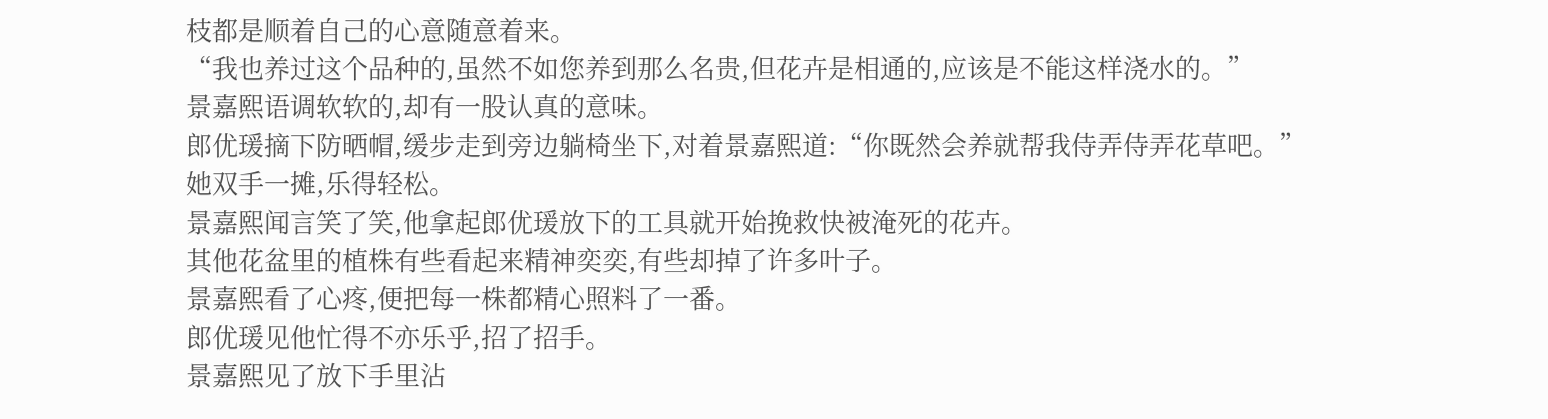枝都是顺着自己的心意随意着来。
“我也养过这个品种的,虽然不如您养到那么名贵,但花卉是相通的,应该是不能这样浇水的。”
景嘉熙语调软软的,却有一股认真的意味。
郎优瑗摘下防晒帽,缓步走到旁边躺椅坐下,对着景嘉熙道:“你既然会养就帮我侍弄侍弄花草吧。”
她双手一摊,乐得轻松。
景嘉熙闻言笑了笑,他拿起郎优瑗放下的工具就开始挽救快被淹死的花卉。
其他花盆里的植株有些看起来精神奕奕,有些却掉了许多叶子。
景嘉熙看了心疼,便把每一株都精心照料了一番。
郎优瑗见他忙得不亦乐乎,招了招手。
景嘉熙见了放下手里沾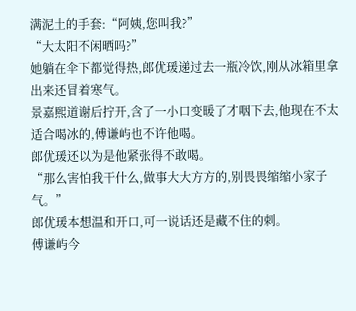满泥土的手套:“阿姨,您叫我?”
“大太阳不闲晒吗?”
她躺在伞下都觉得热,郎优瑗递过去一瓶冷饮,刚从冰箱里拿出来还冒着寒气。
景嘉熙道谢后拧开,含了一小口变暖了才咽下去,他现在不太适合喝冰的,傅谦屿也不许他喝。
郎优瑗还以为是他紧张得不敢喝。
“那么害怕我干什么,做事大大方方的,别畏畏缩缩小家子气。”
郎优瑗本想温和开口,可一说话还是藏不住的刺。
傅谦屿今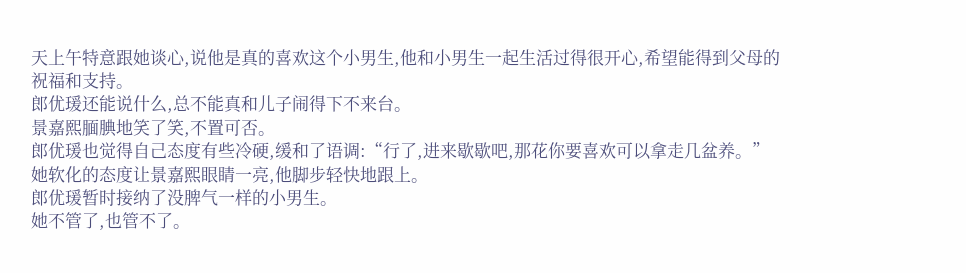天上午特意跟她谈心,说他是真的喜欢这个小男生,他和小男生一起生活过得很开心,希望能得到父母的祝福和支持。
郎优瑗还能说什么,总不能真和儿子闹得下不来台。
景嘉熙腼腆地笑了笑,不置可否。
郎优瑗也觉得自己态度有些冷硬,缓和了语调:“行了,进来歇歇吧,那花你要喜欢可以拿走几盆养。”
她软化的态度让景嘉熙眼睛一亮,他脚步轻快地跟上。
郎优瑗暂时接纳了没脾气一样的小男生。
她不管了,也管不了。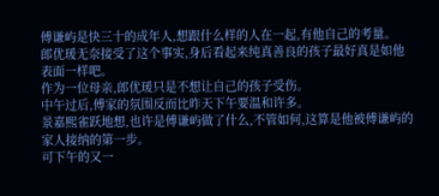傅谦屿是快三十的成年人,想跟什么样的人在一起,有他自己的考量。
郎优瑗无奈接受了这个事实,身后看起来纯真善良的孩子最好真是如他表面一样吧。
作为一位母亲,郎优瑗只是不想让自己的孩子受伤。
中午过后,傅家的氛围反而比昨天下午要温和许多。
景嘉熙雀跃地想,也许是傅谦屿做了什么,不管如何,这算是他被傅谦屿的家人接纳的第一步。
可下午的又一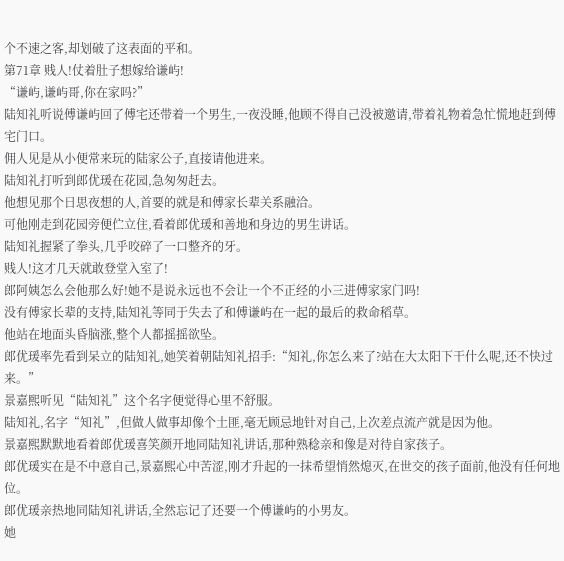个不速之客,却划破了这表面的平和。
第71章 贱人!仗着肚子想嫁给谦屿!
“谦屿,谦屿哥,你在家吗?”
陆知礼听说傅谦屿回了傅宅还带着一个男生,一夜没睡,他顾不得自己没被邀请,带着礼物着急忙慌地赶到傅宅门口。
佣人见是从小便常来玩的陆家公子,直接请他进来。
陆知礼打听到郎优瑗在花园,急匆匆赶去。
他想见那个日思夜想的人,首要的就是和傅家长辈关系融洽。
可他刚走到花园旁便伫立住,看着郎优瑗和善地和身边的男生讲话。
陆知礼握紧了拳头,几乎咬碎了一口整齐的牙。
贱人!这才几天就敢登堂入室了!
郎阿姨怎么会他那么好!她不是说永远也不会让一个不正经的小三进傅家家门吗!
没有傅家长辈的支持,陆知礼等同于失去了和傅谦屿在一起的最后的救命稻草。
他站在地面头昏脑涨,整个人都摇摇欲坠。
郎优瑗率先看到呆立的陆知礼,她笑着朝陆知礼招手:“知礼,你怎么来了?站在大太阳下干什么呢,还不快过来。”
景嘉熙听见“陆知礼”这个名字便觉得心里不舒服。
陆知礼,名字“知礼”,但做人做事却像个土匪,毫无顾忌地针对自己,上次差点流产就是因为他。
景嘉熙默默地看着郎优瑗喜笑颜开地同陆知礼讲话,那种熟稔亲和像是对待自家孩子。
郎优瑗实在是不中意自己,景嘉熙心中苦涩,刚才升起的一抹希望悄然熄灭,在世交的孩子面前,他没有任何地位。
郎优瑗亲热地同陆知礼讲话,全然忘记了还要一个傅谦屿的小男友。
她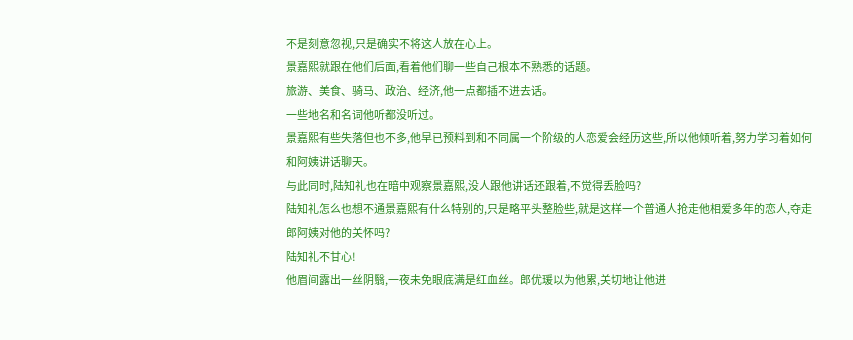不是刻意忽视,只是确实不将这人放在心上。
景嘉熙就跟在他们后面,看着他们聊一些自己根本不熟悉的话题。
旅游、美食、骑马、政治、经济,他一点都插不进去话。
一些地名和名词他听都没听过。
景嘉熙有些失落但也不多,他早已预料到和不同属一个阶级的人恋爱会经历这些,所以他倾听着,努力学习着如何和阿姨讲话聊天。
与此同时,陆知礼也在暗中观察景嘉熙,没人跟他讲话还跟着,不觉得丢脸吗?
陆知礼怎么也想不通景嘉熙有什么特别的,只是略平头整脸些,就是这样一个普通人抢走他相爱多年的恋人,夺走郎阿姨对他的关怀吗?
陆知礼不甘心!
他眉间露出一丝阴翳,一夜未免眼底满是红血丝。郎优瑗以为他累,关切地让他进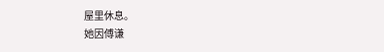屋里休息。
她因傅谦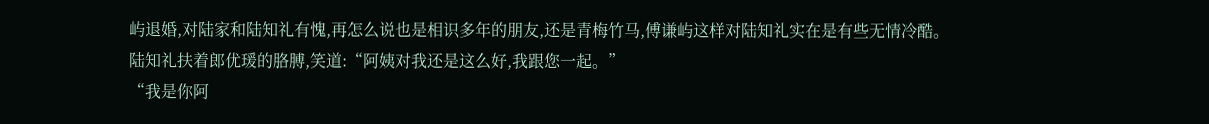屿退婚,对陆家和陆知礼有愧,再怎么说也是相识多年的朋友,还是青梅竹马,傅谦屿这样对陆知礼实在是有些无情冷酷。
陆知礼扶着郎优瑗的胳膊,笑道:“阿姨对我还是这么好,我跟您一起。”
“我是你阿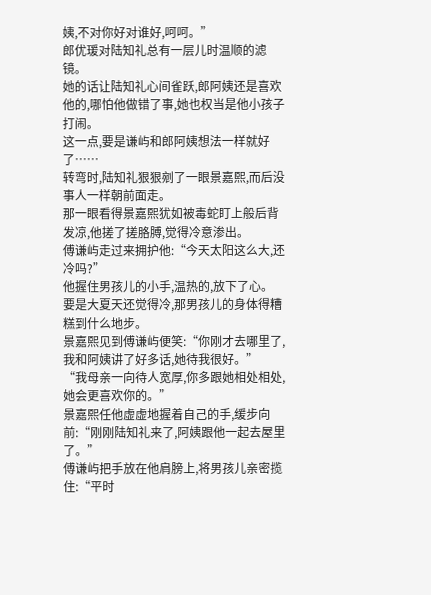姨,不对你好对谁好,呵呵。”
郎优瑗对陆知礼总有一层儿时温顺的滤镜。
她的话让陆知礼心间雀跃,郎阿姨还是喜欢他的,哪怕他做错了事,她也权当是他小孩子打闹。
这一点,要是谦屿和郎阿姨想法一样就好了……
转弯时,陆知礼狠狠剜了一眼景嘉熙,而后没事人一样朝前面走。
那一眼看得景嘉熙犹如被毒蛇盯上般后背发凉,他搓了搓胳膊,觉得冷意渗出。
傅谦屿走过来拥护他:“今天太阳这么大,还冷吗?”
他握住男孩儿的小手,温热的,放下了心。
要是大夏天还觉得冷,那男孩儿的身体得糟糕到什么地步。
景嘉熙见到傅谦屿便笑:“你刚才去哪里了,我和阿姨讲了好多话,她待我很好。”
“我母亲一向待人宽厚,你多跟她相处相处,她会更喜欢你的。”
景嘉熙任他虚虚地握着自己的手,缓步向前:“刚刚陆知礼来了,阿姨跟他一起去屋里了。”
傅谦屿把手放在他肩膀上,将男孩儿亲密揽住:“平时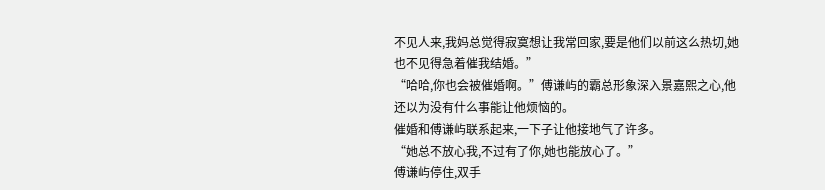不见人来,我妈总觉得寂寞想让我常回家,要是他们以前这么热切,她也不见得急着催我结婚。”
“哈哈,你也会被催婚啊。”傅谦屿的霸总形象深入景嘉熙之心,他还以为没有什么事能让他烦恼的。
催婚和傅谦屿联系起来,一下子让他接地气了许多。
“她总不放心我,不过有了你,她也能放心了。”
傅谦屿停住,双手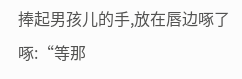捧起男孩儿的手,放在唇边啄了啄:“等那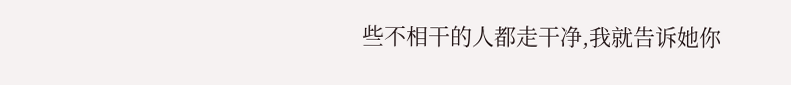些不相干的人都走干净,我就告诉她你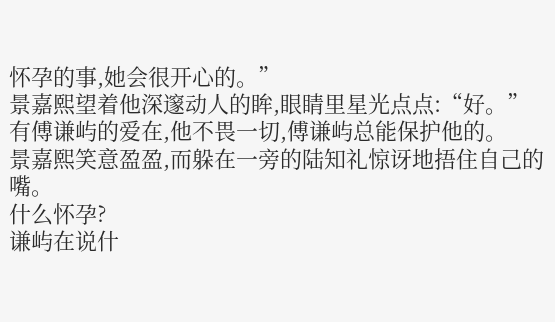怀孕的事,她会很开心的。”
景嘉熙望着他深邃动人的眸,眼睛里星光点点:“好。”
有傅谦屿的爱在,他不畏一切,傅谦屿总能保护他的。
景嘉熙笑意盈盈,而躲在一旁的陆知礼惊讶地捂住自己的嘴。
什么怀孕?
谦屿在说什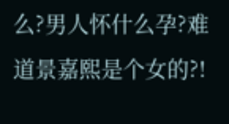么?男人怀什么孕?难道景嘉熙是个女的?!